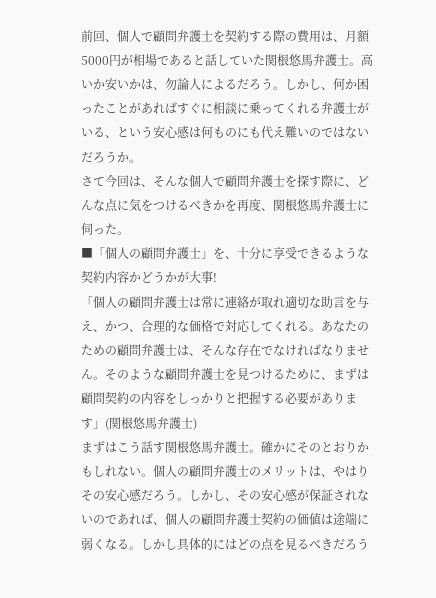前回、個人で顧問弁護士を契約する際の費用は、月額5000円が相場であると話していた関根悠馬弁護士。高いか安いかは、勿論人によるだろう。しかし、何か困ったことがあればすぐに相談に乗ってくれる弁護士がいる、という安心感は何ものにも代え難いのではないだろうか。
さて今回は、そんな個人で顧問弁護士を探す際に、どんな点に気をつけるべきかを再度、関根悠馬弁護士に伺った。
■「個人の顧問弁護士」を、十分に享受できるような契約内容かどうかが大事!
「個人の顧問弁護士は常に連絡が取れ適切な助言を与え、かつ、合理的な価格で対応してくれる。あなたのための顧問弁護士は、そんな存在でなければなりません。そのような顧問弁護士を見つけるために、まずは顧問契約の内容をしっかりと把握する必要があります」(関根悠馬弁護士)
まずはこう話す関根悠馬弁護士。確かにそのとおりかもしれない。個人の顧問弁護士のメリットは、やはりその安心感だろう。しかし、その安心感が保証されないのであれば、個人の顧問弁護士契約の価値は途端に弱くなる。しかし具体的にはどの点を見るべきだろう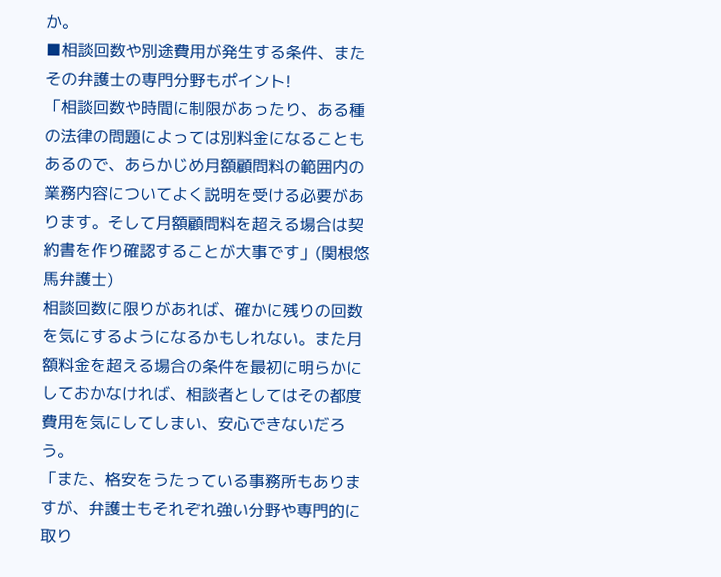か。
■相談回数や別途費用が発生する条件、またその弁護士の専門分野もポイント!
「相談回数や時間に制限があったり、ある種の法律の問題によっては別料金になることもあるので、あらかじめ月額顧問料の範囲内の業務内容についてよく説明を受ける必要があります。そして月額顧問料を超える場合は契約書を作り確認することが大事です」(関根悠馬弁護士)
相談回数に限りがあれば、確かに残りの回数を気にするようになるかもしれない。また月額料金を超える場合の条件を最初に明らかにしておかなければ、相談者としてはその都度費用を気にしてしまい、安心できないだろう。
「また、格安をうたっている事務所もありますが、弁護士もそれぞれ強い分野や専門的に取り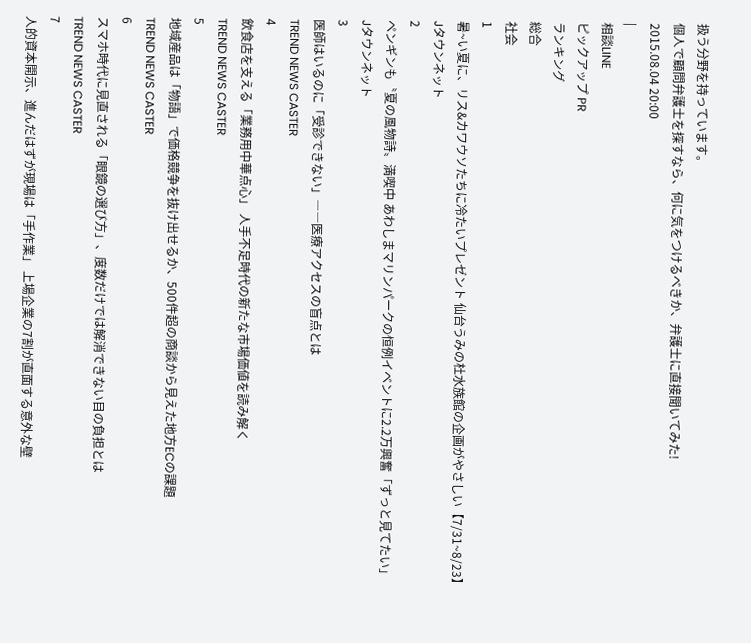扱う分野を持っています。
個人で顧問弁護士を探すなら、何に気をつけるべきか、弁護士に直接聞いてみた!
2015.08.04 20:00
|
相談LINE
ピックアップ PR
ランキング
総合
社会
1
暑~い夏に、リス&カワウソたちに冷たいプレゼント 仙台うみの杜水族館の企画がやさしい【7/31~8/23】
Jタウンネット
2
ペンギンも〝夏の風物詩〟満喫中 あわしまマリンパークの恒例イベントに2.2万興奮「ずっと見てたい」
Jタウンネット
3
医師はいるのに「受診できない」――医療アクセスの盲点とは
TREND NEWS CASTER
4
飲食店を支える「業務用中華点心」 人手不足時代の新たな市場価値を読み解く
TREND NEWS CASTER
5
地域産品は「物語」で価格競争を抜け出せるか、500件超の商談から見えた地方ECの課題
TREND NEWS CASTER
6
スマホ時代に見直される「眼鏡の選び方」、度数だけでは解消できない目の負担とは
TREND NEWS CASTER
7
人的資本開示、進んだはずが現場は「手作業」 上場企業の7割が直面する意外な壁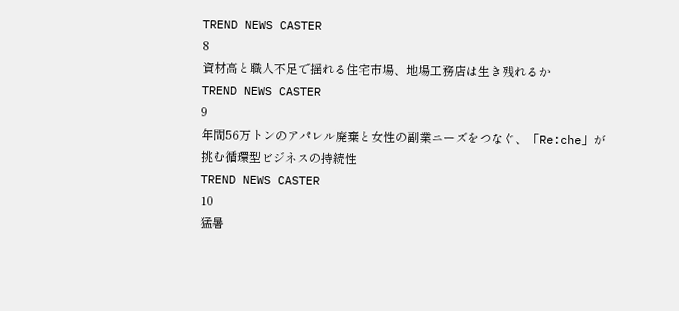TREND NEWS CASTER
8
資材高と職人不足で揺れる住宅市場、地場工務店は生き残れるか
TREND NEWS CASTER
9
年間56万トンのアパレル廃棄と女性の副業ニーズをつなぐ、「Re:che」が挑む循環型ビジネスの持続性
TREND NEWS CASTER
10
猛暑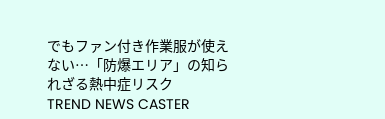でもファン付き作業服が使えない…「防爆エリア」の知られざる熱中症リスク
TREND NEWS CASTER